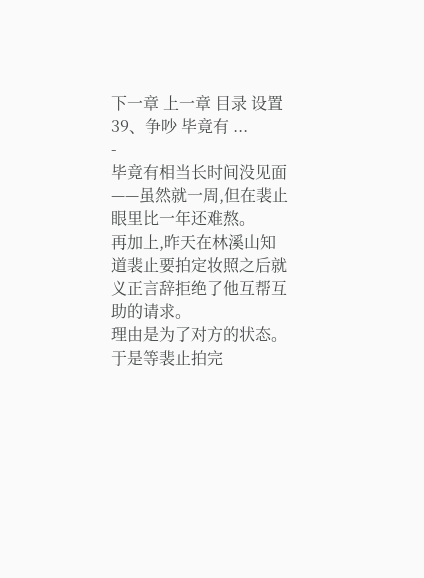下一章 上一章 目录 设置
39、争吵 毕竟有 ...
-
毕竟有相当长时间没见面——虽然就一周,但在裴止眼里比一年还难熬。
再加上,昨天在林溪山知道裴止要拍定妆照之后就义正言辞拒绝了他互帮互助的请求。
理由是为了对方的状态。
于是等裴止拍完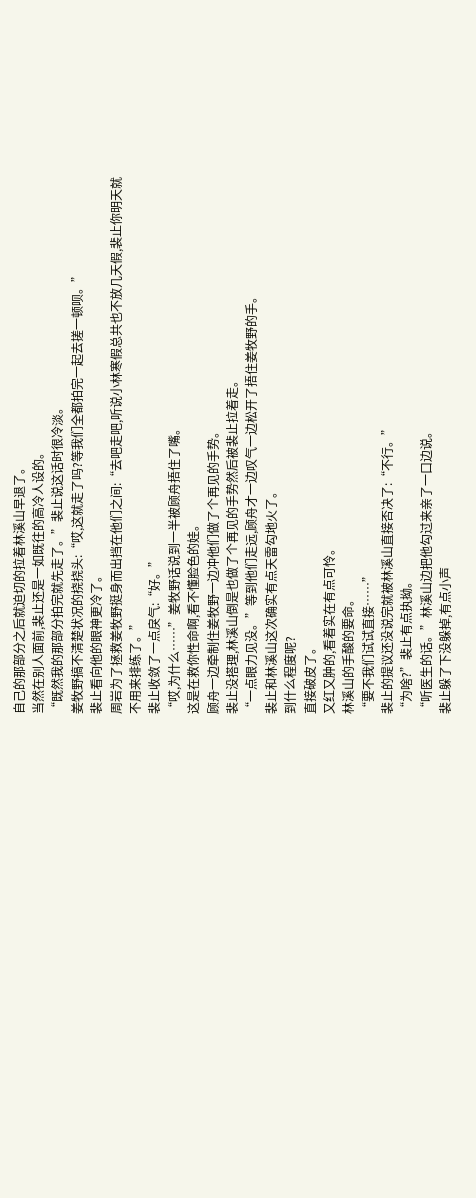自己的那部分之后就迫切的拉着林溪山早退了。
当然在别人面前,裴止还是一如既往的高冷人设的。
“既然我的那部分拍完就先走了。”裴止说这话时很冷淡。
姜牧野搞不清楚状况的挠挠头:“哎,这就走了吗?等我们全都拍完一起去搓一顿呗。”
裴止看向他的眼神更冷了。
周岩为了拯救姜牧野挺身而出挡在他们之间:“去吧走吧,听说小林寒假总共也不放几天假,裴止你明天就不用来排练了。”
裴止收敛了一点戾气:“好。”
“哎,为什么……”姜牧野话说到一半被顾舟捂住了嘴。
这是在救你性命啊,看不懂脸色的娃。
顾舟一边牵制住姜牧野一边冲他们做了个再见的手势。
裴止没搭理,林溪山倒是也做了个再见的手势然后被裴止拉着走。
“一点眼力见没。”等到他们走远,顾舟才一边叹气一边松开了捂住姜牧野的手。
裴止和林溪山这次确实有点天雷勾地火了。
到什么程度呢?
直接破皮了。
又红又肿的,看着实在有点可怜。
林溪山的手酸的要命。
“要不我们试试直接……”
裴止的提议还没说完就被林溪山直接否决了:“不行。”
“为啥?”裴止有点执拗。
“听医生的话。”林溪山边把他勾过来亲了一口边说。
裴止躲了下没躲掉,有点小声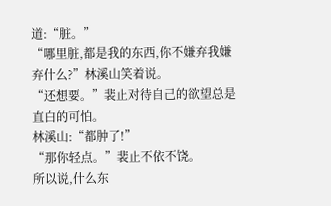道:“脏。”
“哪里脏,都是我的东西,你不嫌弃我嫌弃什么?”林溪山笑着说。
“还想要。”裴止对待自己的欲望总是直白的可怕。
林溪山:“都肿了!”
“那你轻点。”裴止不依不饶。
所以说,什么东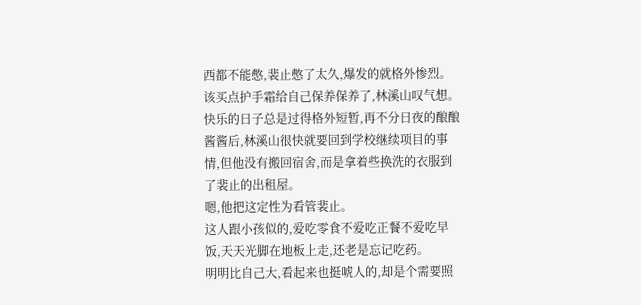西都不能憋,裴止憋了太久,爆发的就格外惨烈。
该买点护手霜给自己保养保养了,林溪山叹气想。
快乐的日子总是过得格外短暂,再不分日夜的酿酿酱酱后,林溪山很快就要回到学校继续项目的事情,但他没有搬回宿舍,而是拿着些换洗的衣服到了裴止的出租屋。
嗯,他把这定性为看管裴止。
这人跟小孩似的,爱吃零食不爱吃正餐不爱吃早饭,天天光脚在地板上走,还老是忘记吃药。
明明比自己大,看起来也挺唬人的,却是个需要照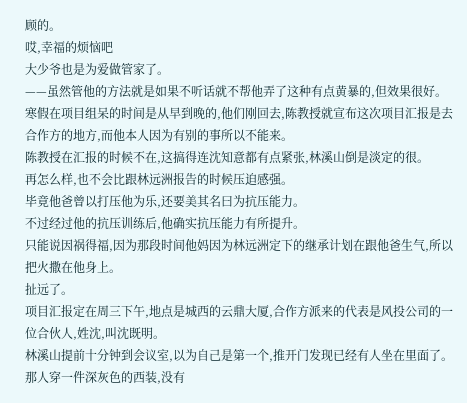顾的。
哎,幸福的烦恼吧
大少爷也是为爱做管家了。
——虽然管他的方法就是如果不听话就不帮他弄了这种有点黄暴的,但效果很好。
寒假在项目组呆的时间是从早到晚的,他们刚回去,陈教授就宣布这次项目汇报是去合作方的地方,而他本人因为有别的事所以不能来。
陈教授在汇报的时候不在,这搞得连沈知意都有点紧张,林溪山倒是淡定的很。
再怎么样,也不会比跟林远洲报告的时候压迫感强。
毕竟他爸曾以打压他为乐,还要美其名曰为抗压能力。
不过经过他的抗压训练后,他确实抗压能力有所提升。
只能说因祸得福,因为那段时间他妈因为林远洲定下的继承计划在跟他爸生气,所以把火撒在他身上。
扯远了。
项目汇报定在周三下午,地点是城西的云鼎大厦,合作方派来的代表是风投公司的一位合伙人,姓沈,叫沈既明。
林溪山提前十分钟到会议室,以为自己是第一个,推开门发现已经有人坐在里面了。
那人穿一件深灰色的西装,没有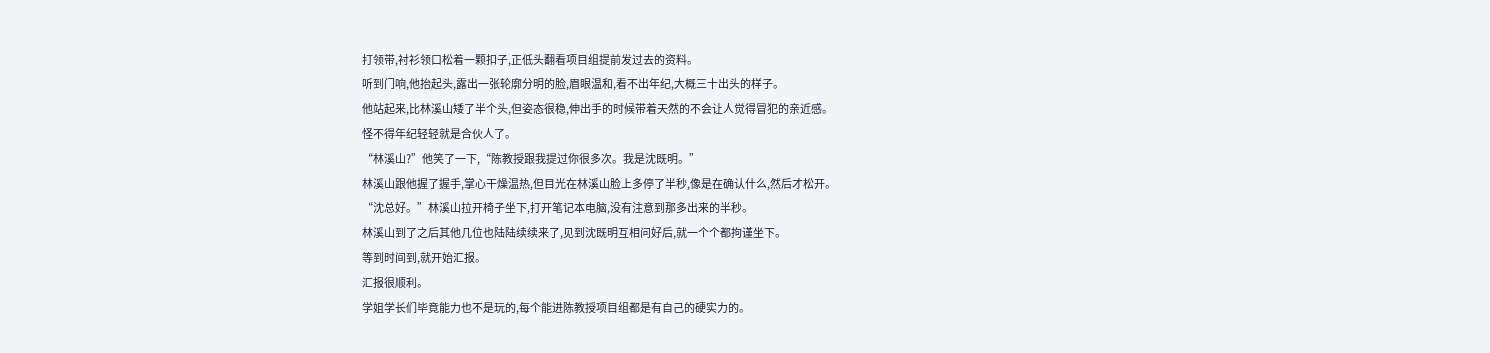打领带,衬衫领口松着一颗扣子,正低头翻看项目组提前发过去的资料。
听到门响,他抬起头,露出一张轮廓分明的脸,眉眼温和,看不出年纪,大概三十出头的样子。
他站起来,比林溪山矮了半个头,但姿态很稳,伸出手的时候带着天然的不会让人觉得冒犯的亲近感。
怪不得年纪轻轻就是合伙人了。
“林溪山?”他笑了一下,“陈教授跟我提过你很多次。我是沈既明。”
林溪山跟他握了握手,掌心干燥温热,但目光在林溪山脸上多停了半秒,像是在确认什么,然后才松开。
“沈总好。”林溪山拉开椅子坐下,打开笔记本电脑,没有注意到那多出来的半秒。
林溪山到了之后其他几位也陆陆续续来了,见到沈既明互相问好后,就一个个都拘谨坐下。
等到时间到,就开始汇报。
汇报很顺利。
学姐学长们毕竟能力也不是玩的,每个能进陈教授项目组都是有自己的硬实力的。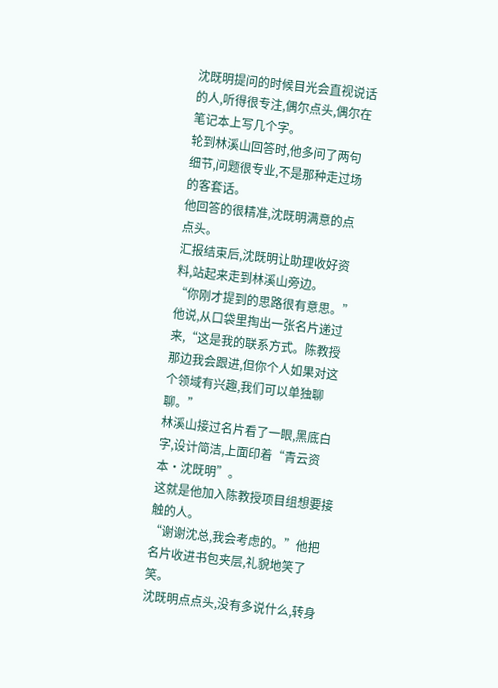沈既明提问的时候目光会直视说话的人,听得很专注,偶尔点头,偶尔在笔记本上写几个字。
轮到林溪山回答时,他多问了两句细节,问题很专业,不是那种走过场的客套话。
他回答的很精准,沈既明满意的点点头。
汇报结束后,沈既明让助理收好资料,站起来走到林溪山旁边。
“你刚才提到的思路很有意思。”他说,从口袋里掏出一张名片递过来,“这是我的联系方式。陈教授那边我会跟进,但你个人如果对这个领域有兴趣,我们可以单独聊聊。”
林溪山接过名片看了一眼,黑底白字,设计简洁,上面印着“青云资本·沈既明”。
这就是他加入陈教授项目组想要接触的人。
“谢谢沈总,我会考虑的。”他把名片收进书包夹层,礼貌地笑了笑。
沈既明点点头,没有多说什么,转身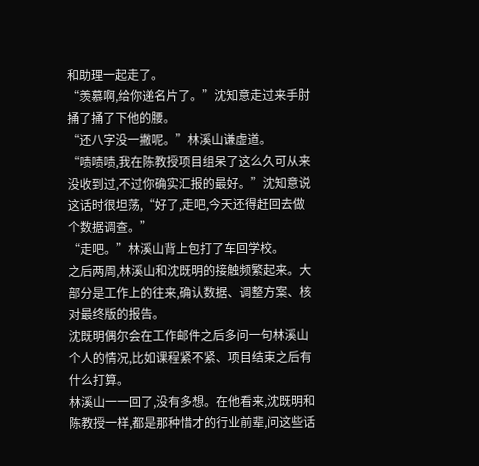和助理一起走了。
“羡慕啊,给你递名片了。”沈知意走过来手肘捅了捅了下他的腰。
“还八字没一撇呢。”林溪山谦虚道。
“啧啧啧,我在陈教授项目组呆了这么久可从来没收到过,不过你确实汇报的最好。”沈知意说这话时很坦荡,“好了,走吧,今天还得赶回去做个数据调查。”
“走吧。”林溪山背上包打了车回学校。
之后两周,林溪山和沈既明的接触频繁起来。大部分是工作上的往来,确认数据、调整方案、核对最终版的报告。
沈既明偶尔会在工作邮件之后多问一句林溪山个人的情况,比如课程紧不紧、项目结束之后有什么打算。
林溪山一一回了,没有多想。在他看来,沈既明和陈教授一样,都是那种惜才的行业前辈,问这些话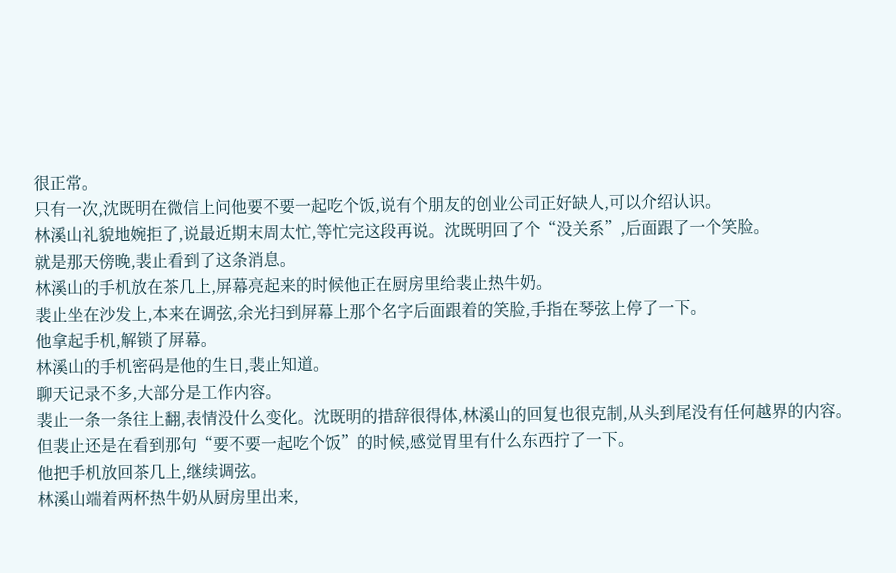很正常。
只有一次,沈既明在微信上问他要不要一起吃个饭,说有个朋友的创业公司正好缺人,可以介绍认识。
林溪山礼貌地婉拒了,说最近期末周太忙,等忙完这段再说。沈既明回了个“没关系”,后面跟了一个笑脸。
就是那天傍晚,裴止看到了这条消息。
林溪山的手机放在茶几上,屏幕亮起来的时候他正在厨房里给裴止热牛奶。
裴止坐在沙发上,本来在调弦,余光扫到屏幕上那个名字后面跟着的笑脸,手指在琴弦上停了一下。
他拿起手机,解锁了屏幕。
林溪山的手机密码是他的生日,裴止知道。
聊天记录不多,大部分是工作内容。
裴止一条一条往上翻,表情没什么变化。沈既明的措辞很得体,林溪山的回复也很克制,从头到尾没有任何越界的内容。
但裴止还是在看到那句“要不要一起吃个饭”的时候,感觉胃里有什么东西拧了一下。
他把手机放回茶几上,继续调弦。
林溪山端着两杯热牛奶从厨房里出来,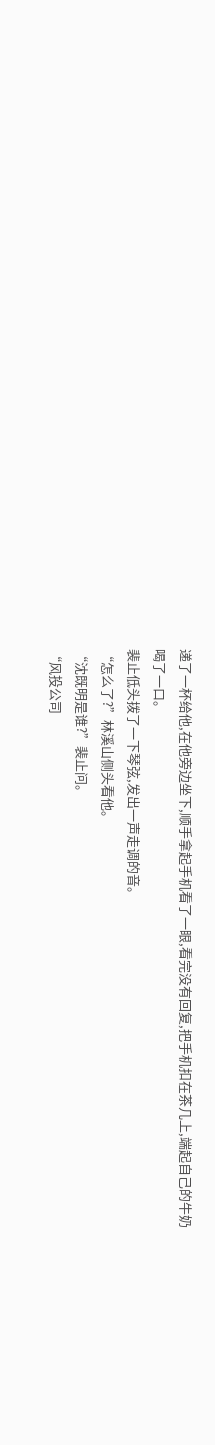递了一杯给他,在他旁边坐下,顺手拿起手机看了一眼,看完没有回复,把手机扣在茶几上,端起自己的牛奶喝了一口。
裴止低头拨了一下琴弦,发出一声走调的音。
“怎么了?”林溪山侧头看他。
“沈既明是谁?”裴止问。
“风投公司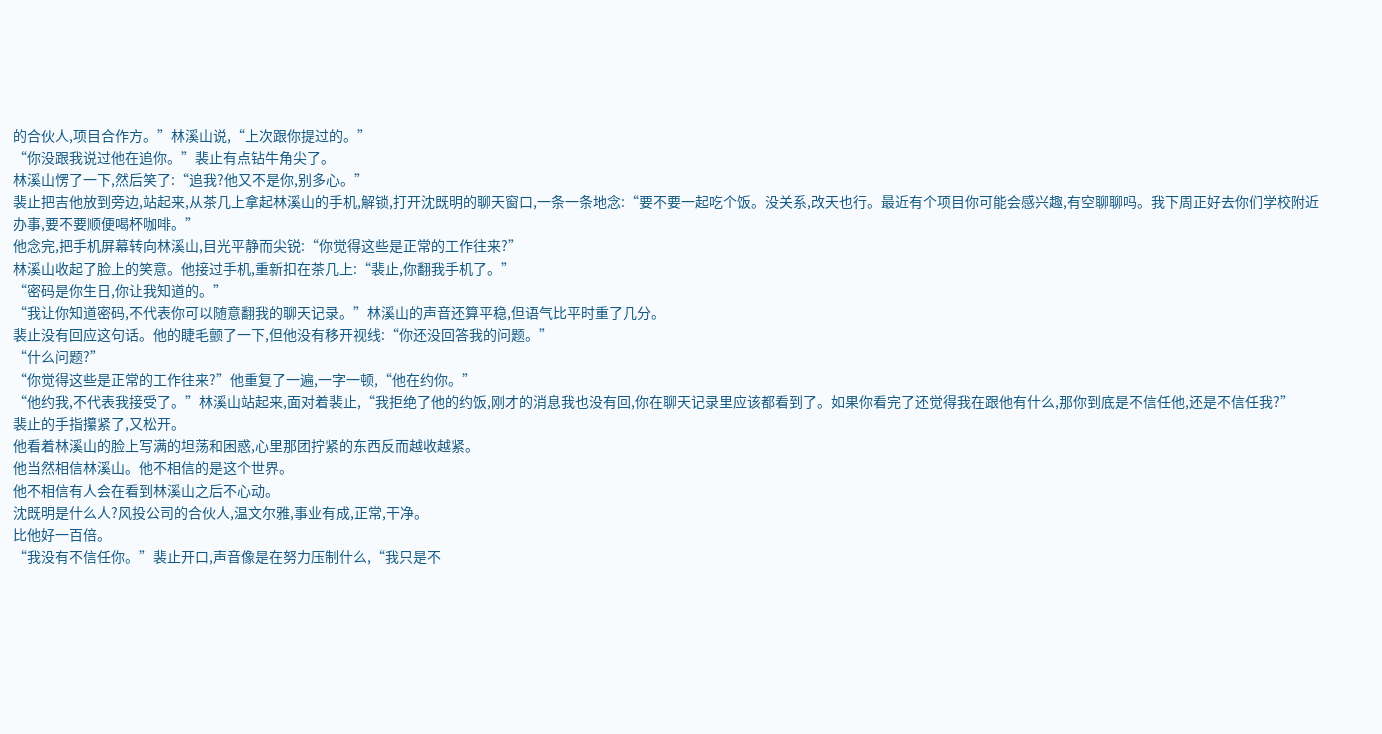的合伙人,项目合作方。”林溪山说,“上次跟你提过的。”
“你没跟我说过他在追你。”裴止有点钻牛角尖了。
林溪山愣了一下,然后笑了:“追我?他又不是你,别多心。”
裴止把吉他放到旁边,站起来,从茶几上拿起林溪山的手机,解锁,打开沈既明的聊天窗口,一条一条地念:“要不要一起吃个饭。没关系,改天也行。最近有个项目你可能会感兴趣,有空聊聊吗。我下周正好去你们学校附近办事,要不要顺便喝杯咖啡。”
他念完,把手机屏幕转向林溪山,目光平静而尖锐:“你觉得这些是正常的工作往来?”
林溪山收起了脸上的笑意。他接过手机,重新扣在茶几上:“裴止,你翻我手机了。”
“密码是你生日,你让我知道的。”
“我让你知道密码,不代表你可以随意翻我的聊天记录。”林溪山的声音还算平稳,但语气比平时重了几分。
裴止没有回应这句话。他的睫毛颤了一下,但他没有移开视线:“你还没回答我的问题。”
“什么问题?”
“你觉得这些是正常的工作往来?”他重复了一遍,一字一顿,“他在约你。”
“他约我,不代表我接受了。”林溪山站起来,面对着裴止,“我拒绝了他的约饭,刚才的消息我也没有回,你在聊天记录里应该都看到了。如果你看完了还觉得我在跟他有什么,那你到底是不信任他,还是不信任我?”
裴止的手指攥紧了,又松开。
他看着林溪山的脸上写满的坦荡和困惑,心里那团拧紧的东西反而越收越紧。
他当然相信林溪山。他不相信的是这个世界。
他不相信有人会在看到林溪山之后不心动。
沈既明是什么人?风投公司的合伙人,温文尔雅,事业有成,正常,干净。
比他好一百倍。
“我没有不信任你。”裴止开口,声音像是在努力压制什么,“我只是不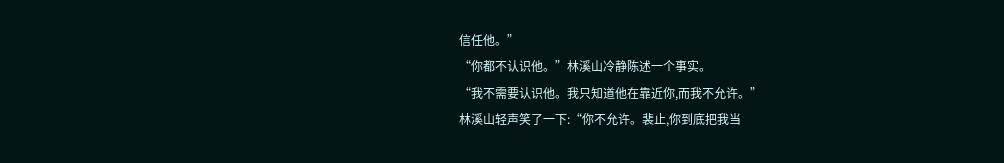信任他。”
“你都不认识他。”林溪山冷静陈述一个事实。
“我不需要认识他。我只知道他在靠近你,而我不允许。”
林溪山轻声笑了一下:“你不允许。裴止,你到底把我当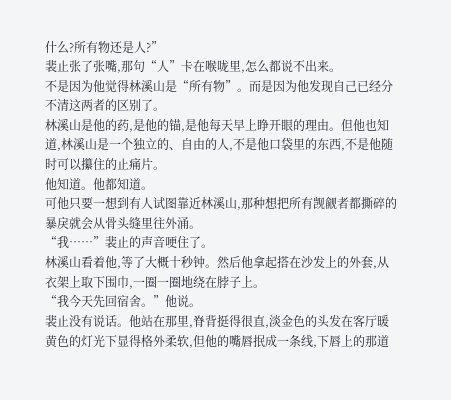什么?所有物还是人?”
裴止张了张嘴,那句“人”卡在喉咙里,怎么都说不出来。
不是因为他觉得林溪山是“所有物”。而是因为他发现自己已经分不清这两者的区别了。
林溪山是他的药,是他的锚,是他每天早上睁开眼的理由。但他也知道,林溪山是一个独立的、自由的人,不是他口袋里的东西,不是他随时可以攥住的止痛片。
他知道。他都知道。
可他只要一想到有人试图靠近林溪山,那种想把所有觊觎者都撕碎的暴戾就会从骨头缝里往外涌。
“我……”裴止的声音哽住了。
林溪山看着他,等了大概十秒钟。然后他拿起搭在沙发上的外套,从衣架上取下围巾,一圈一圈地绕在脖子上。
“我今天先回宿舍。”他说。
裴止没有说话。他站在那里,脊背挺得很直,淡金色的头发在客厅暖黄色的灯光下显得格外柔软,但他的嘴唇抿成一条线,下唇上的那道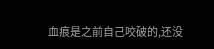血痕是之前自己咬破的,还没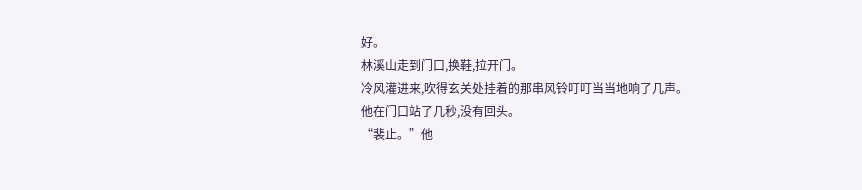好。
林溪山走到门口,换鞋,拉开门。
冷风灌进来,吹得玄关处挂着的那串风铃叮叮当当地响了几声。
他在门口站了几秒,没有回头。
“裴止。”他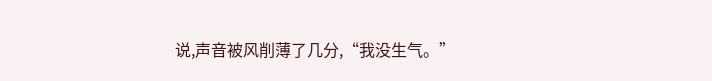说,声音被风削薄了几分,“我没生气。”